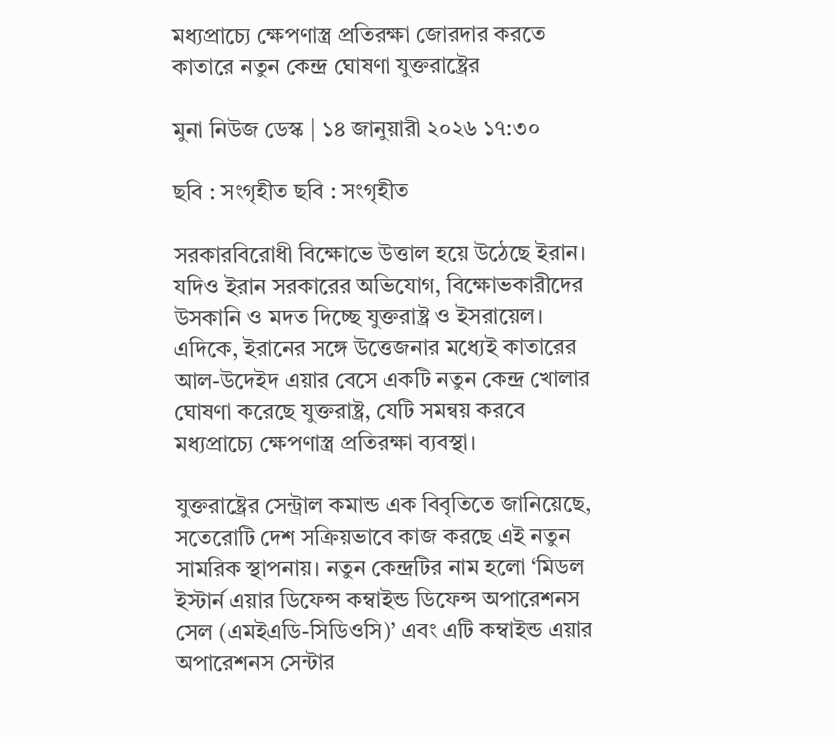মধ্যপ্রাচ্যে ক্ষেপণাস্ত্র প্রতিরক্ষা জোরদার করতে কাতারে নতুন কেন্দ্র ঘোষণা যুক্তরাষ্ট্রের

মুনা নিউজ ডেস্ক | ১৪ জানুয়ারী ২০২৬ ১৭:৩০

ছবি : সংগৃহীত ছবি : সংগৃহীত

সরকারবিরোধী বিক্ষোভে উত্তাল হয়ে উঠেছে ইরান। যদিও ইরান সরকারের অভিযোগ, বিক্ষোভকারীদের উসকানি ও মদত দিচ্ছে যুক্তরাষ্ট্র ও ইসরায়েল। এদিকে, ইরানের সঙ্গে উত্তেজনার মধ্যেই কাতারের আল-উদেইদ এয়ার বেসে একটি নতুন কেন্দ্র খোলার ঘোষণা করেছে যুক্তরাষ্ট্র, যেটি সমন্বয় করবে মধ্যপ্রাচ্যে ক্ষেপণাস্ত্র প্রতিরক্ষা ব্যবস্থা।

যুক্তরাষ্ট্রের সেন্ট্রাল কমান্ড এক বিবৃতিতে জানিয়েছে, সতেরোটি দেশ সক্রিয়ভাবে কাজ করছে এই নতুন সামরিক স্থাপনায়। নতুন কেন্দ্রটির নাম হলো ‘মিডল ইস্টার্ন এয়ার ডিফেন্স কম্বাইন্ড ডিফেন্স অপারেশনস সেল (এমইএডি-সিডিওসি)’ এবং এটি কম্বাইন্ড এয়ার অপারেশনস সেন্টার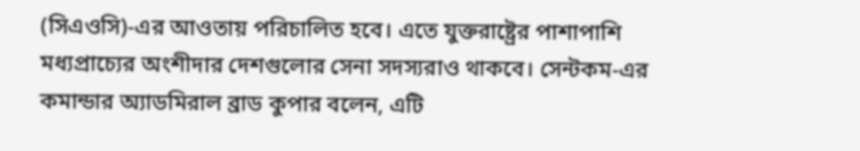(সিএওসি)-এর আওতায় পরিচালিত হবে। এতে যুক্তরাষ্ট্রের পাশাপাশি মধ্যপ্রাচ্যের অংশীদার দেশগুলোর সেনা সদস্যরাও থাকবে। সেন্টকম-এর কমান্ডার অ্যাডমিরাল ব্রাড কুপার বলেন, এটি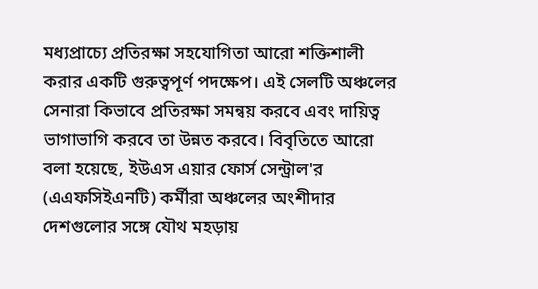মধ্যপ্রাচ্যে প্রতিরক্ষা সহযোগিতা আরো শক্তিশালী করার একটি গুরুত্বপূর্ণ পদক্ষেপ। এই সেলটি অঞ্চলের সেনারা কিভাবে প্রতিরক্ষা সমন্বয় করবে এবং দায়িত্ব ভাগাভাগি করবে তা উন্নত করবে। বিবৃতিতে আরো বলা হয়েছে, ইউএস এয়ার ফোর্স সেন্ট্রাল'র (এএফসিইএনটি) কর্মীরা অঞ্চলের অংশীদার দেশগুলোর সঙ্গে যৌথ মহড়ায়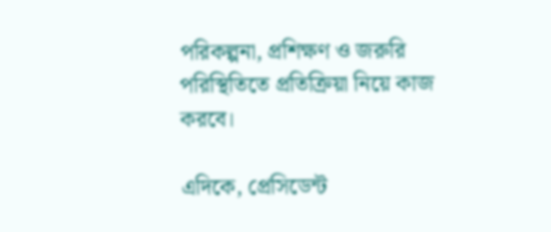পরিকল্পনা, প্রশিক্ষণ ও জরুরি পরিস্থিতিতে প্রতিক্রিয়া নিয়ে কাজ করবে।

এদিকে, প্রেসিডেন্ট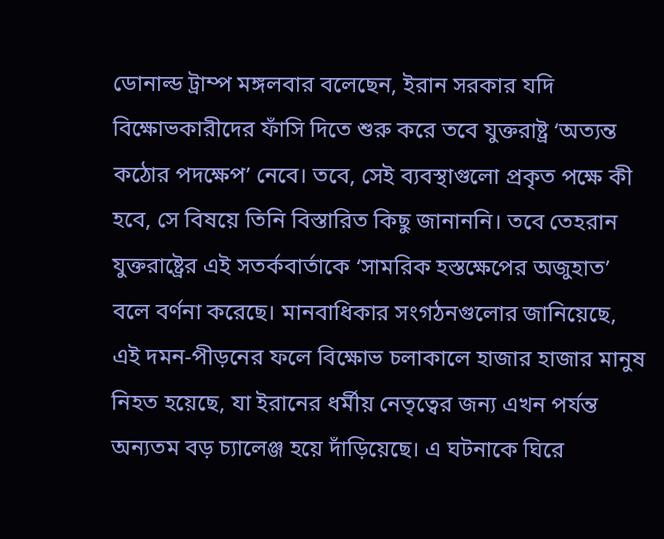ডোনাল্ড ট্রাম্প মঙ্গলবার বলেছেন, ইরান সরকার যদি বিক্ষোভকারীদের ফাঁসি দিতে শুরু করে তবে যুক্তরাষ্ট্র ‘অত্যন্ত কঠোর পদক্ষেপ’ নেবে। তবে, সেই ব্যবস্থাগুলো প্রকৃত পক্ষে কী হবে, সে বিষয়ে তিনি বিস্তারিত কিছু জানাননি। তবে তেহরান যুক্তরাষ্ট্রের এই সতর্কবার্তাকে ‘সামরিক হস্তক্ষেপের অজুহাত’ বলে বর্ণনা করেছে। মানবাধিকার সংগঠনগুলোর জানিয়েছে, এই দমন-পীড়নের ফলে বিক্ষোভ চলাকালে হাজার হাজার মানুষ নিহত হয়েছে, যা ইরানের ধর্মীয় নেতৃত্বের জন্য এখন পর্যন্ত অন্যতম বড় চ্যালেঞ্জ হয়ে দাঁড়িয়েছে। এ ঘটনাকে ঘিরে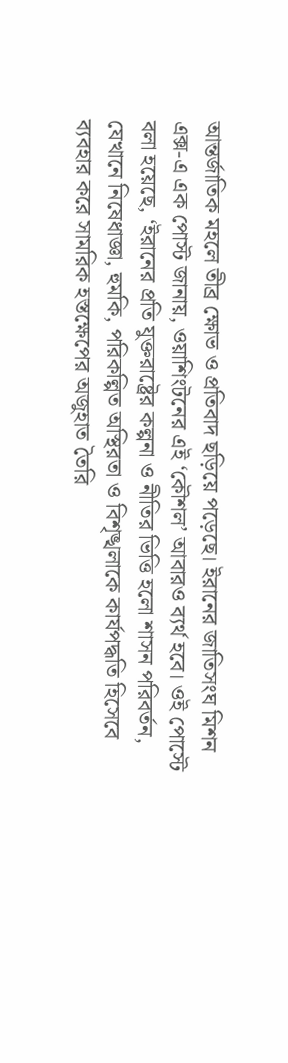আন্তর্জাতিক মহলে তীব্র ক্ষোভ ও প্রতিবাদ ছড়িয়ে পড়েছে। ইরানের জাতিসংঘ মিশন এক্স-এ এক পোস্ট জানায়, ওয়াশিংটনের এই ‘কৌশল’ আবারও ব্যর্থ হবে। ওই পোস্টে বলা হয়েছে, ‘ইরানের প্রতি যুক্তরাষ্ট্রের কল্পনা ও নীতির ভিত্তি হলো শাসন পরিবর্তন, যেখানে নিষেধাজ্ঞা, হুমকি, পরিকল্পিত অস্থিরতা ও বিশৃঙ্খলাকে কার্যপদ্ধতি হিসেবে ব্যবহার করে সামরিক হস্তক্ষেপের অজুহাত তৈরি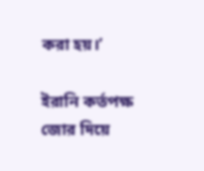করা হয়।’

ইরানি কর্তপক্ষ জোর দিয়ে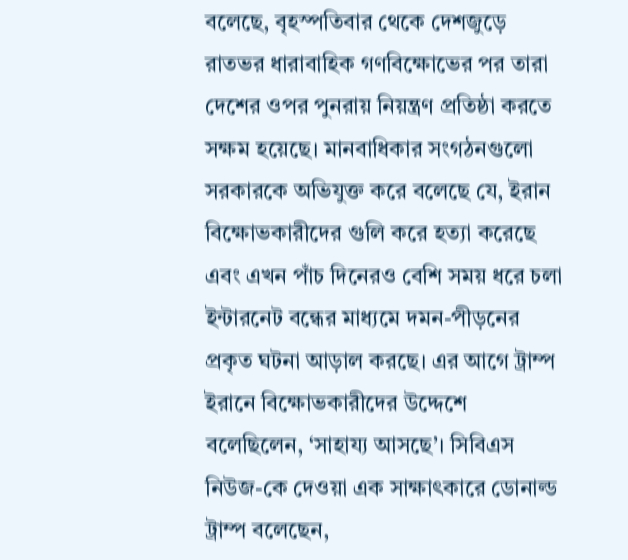বলেছে, বৃহস্পতিবার থেকে দেশজুড়ে রাতভর ধারাবাহিক গণবিক্ষোভের পর তারা দেশের ওপর পুনরায় নিয়ন্ত্রণ প্রতিষ্ঠা করতে সক্ষম হয়েছে। মানবাধিকার সংগঠনগুলো সরকারকে অভিযুক্ত করে বলেছে যে, ইরান বিক্ষোভকারীদের গুলি করে হত্যা করেছে এবং এখন পাঁচ দিনেরও বেশি সময় ধরে চলা ইন্টারনেট বন্ধের মাধ্যমে দমন-পীড়নের প্রকৃত ঘটনা আড়াল করছে। এর আগে ট্রাম্প ইরানে বিক্ষোভকারীদের উদ্দেশে বলেছিলেন, ‘সাহায্য আসছে’। সিবিএস নিউজ-কে দেওয়া এক সাক্ষাৎকারে ডোনাল্ড ট্রাম্প বলেছেন,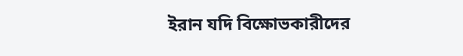ইরান যদি বিক্ষোভকারীদের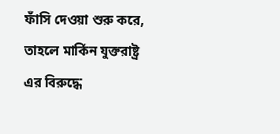ফাঁসি দেওয়া শুরু করে, তাহলে মার্কিন যুক্তরাষ্ট্র এর বিরুদ্ধে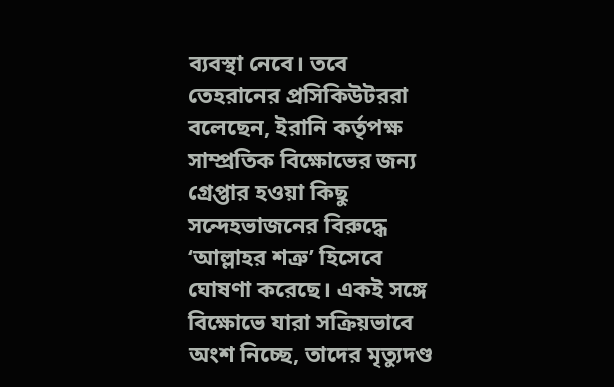ব্যবস্থা নেবে। তবে তেহরানের প্রসিকিউটররা বলেছেন, ইরানি কর্তৃপক্ষ সাম্প্রতিক বিক্ষোভের জন্য গ্রেপ্তার হওয়া কিছু সন্দেহভাজনের বিরুদ্ধে ‘আল্লাহর শত্রু’ হিসেবে ঘোষণা করেছে। একই সঙ্গে বিক্ষোভে যারা সক্রিয়ভাবে অংশ নিচ্ছে, তাদের মৃত্যুদণ্ড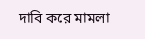দাবি করে মামলা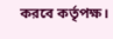করবে কর্তৃপক্ষ।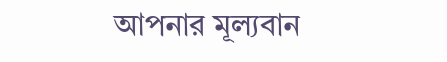আপনার মূল্যবান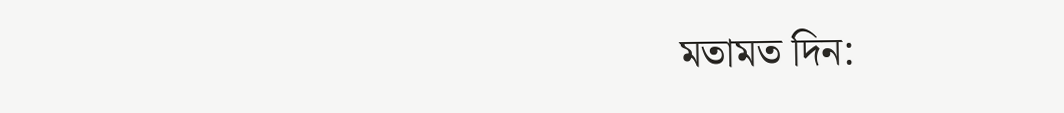মতামত দিন: